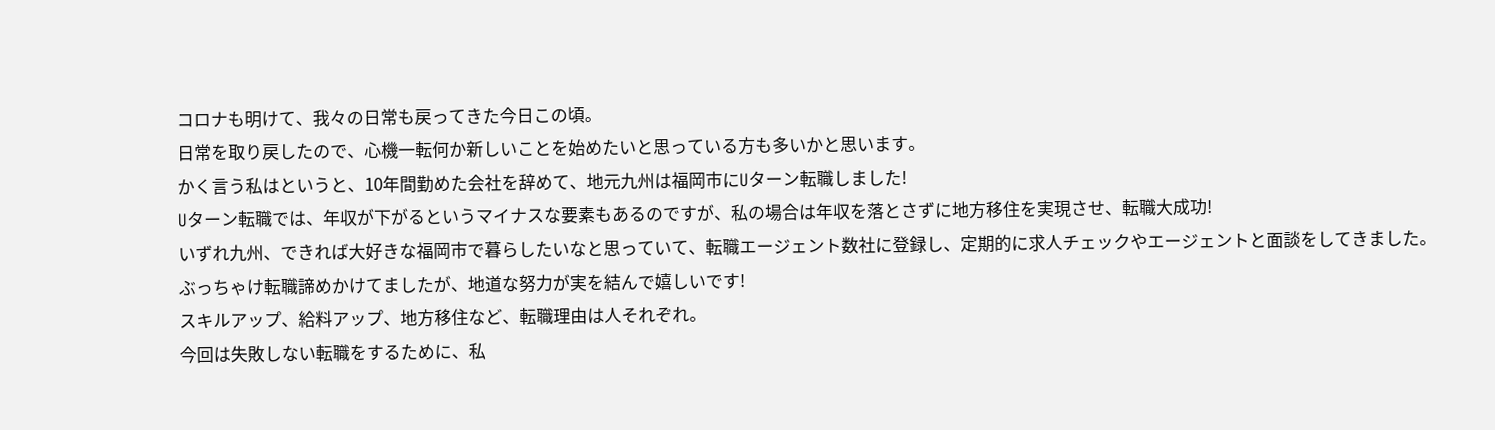コロナも明けて、我々の日常も戻ってきた今日この頃。
日常を取り戻したので、心機一転何か新しいことを始めたいと思っている方も多いかと思います。
かく言う私はというと、10年間勤めた会社を辞めて、地元九州は福岡市にUターン転職しました!
Uターン転職では、年収が下がるというマイナスな要素もあるのですが、私の場合は年収を落とさずに地方移住を実現させ、転職大成功!
いずれ九州、できれば大好きな福岡市で暮らしたいなと思っていて、転職エージェント数社に登録し、定期的に求人チェックやエージェントと面談をしてきました。
ぶっちゃけ転職諦めかけてましたが、地道な努力が実を結んで嬉しいです!
スキルアップ、給料アップ、地方移住など、転職理由は人それぞれ。
今回は失敗しない転職をするために、私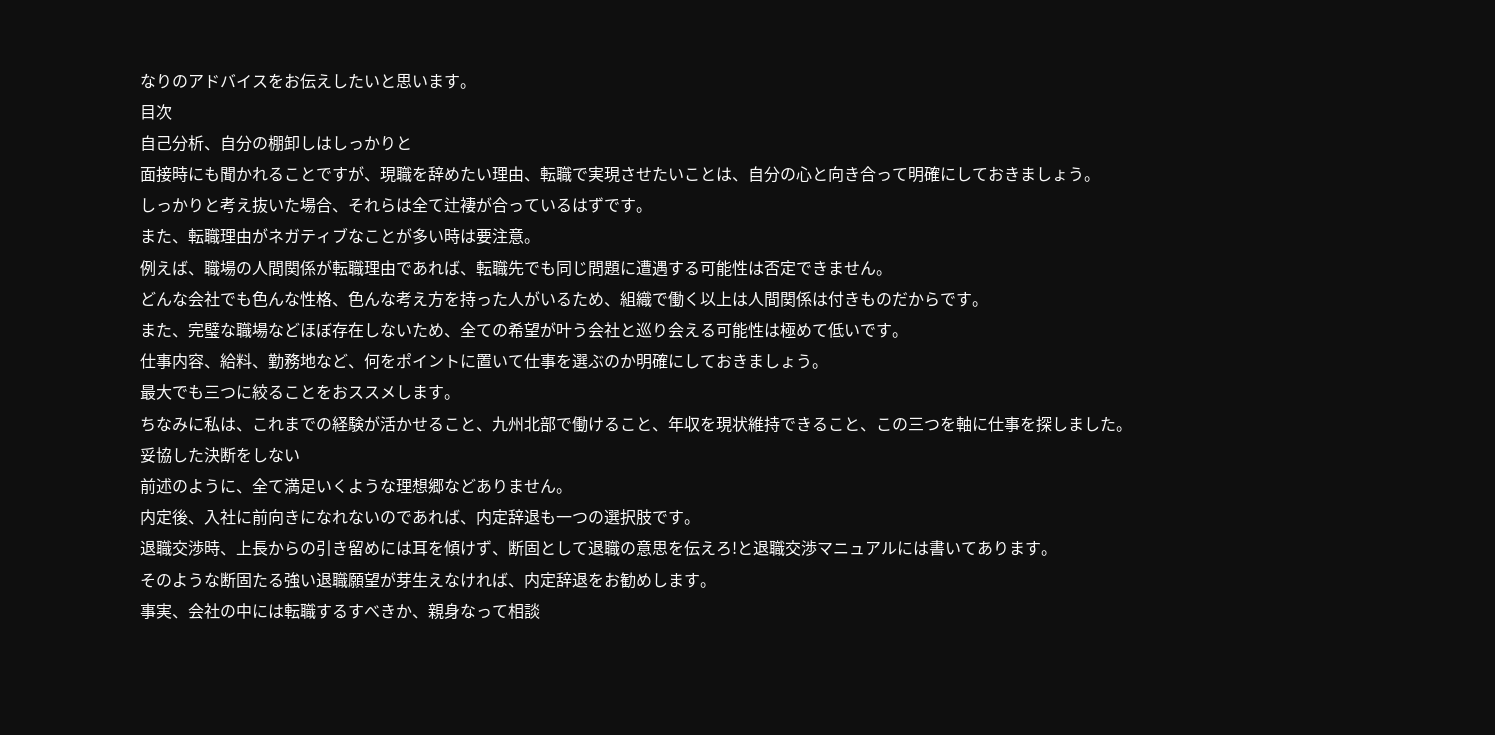なりのアドバイスをお伝えしたいと思います。
目次
自己分析、自分の棚卸しはしっかりと
面接時にも聞かれることですが、現職を辞めたい理由、転職で実現させたいことは、自分の心と向き合って明確にしておきましょう。
しっかりと考え抜いた場合、それらは全て辻褄が合っているはずです。
また、転職理由がネガティブなことが多い時は要注意。
例えば、職場の人間関係が転職理由であれば、転職先でも同じ問題に遭遇する可能性は否定できません。
どんな会社でも色んな性格、色んな考え方を持った人がいるため、組織で働く以上は人間関係は付きものだからです。
また、完璧な職場などほぼ存在しないため、全ての希望が叶う会社と巡り会える可能性は極めて低いです。
仕事内容、給料、勤務地など、何をポイントに置いて仕事を選ぶのか明確にしておきましょう。
最大でも三つに絞ることをおススメします。
ちなみに私は、これまでの経験が活かせること、九州北部で働けること、年収を現状維持できること、この三つを軸に仕事を探しました。
妥協した決断をしない
前述のように、全て満足いくような理想郷などありません。
内定後、入社に前向きになれないのであれば、内定辞退も一つの選択肢です。
退職交渉時、上長からの引き留めには耳を傾けず、断固として退職の意思を伝えろ!と退職交渉マニュアルには書いてあります。
そのような断固たる強い退職願望が芽生えなければ、内定辞退をお勧めします。
事実、会社の中には転職するすべきか、親身なって相談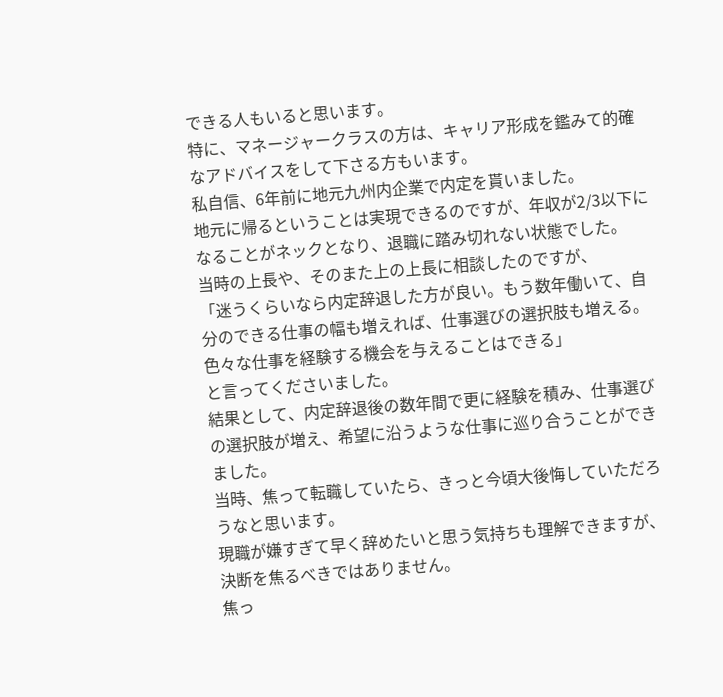できる人もいると思います。
特に、マネージャークラスの方は、キャリア形成を鑑みて的確なアドバイスをして下さる方もいます。
私自信、6年前に地元九州内企業で内定を貰いました。
地元に帰るということは実現できるのですが、年収が2/3以下になることがネックとなり、退職に踏み切れない状態でした。
当時の上長や、そのまた上の上長に相談したのですが、
「迷うくらいなら内定辞退した方が良い。もう数年働いて、自分のできる仕事の幅も増えれば、仕事選びの選択肢も増える。色々な仕事を経験する機会を与えることはできる」
と言ってくださいました。
結果として、内定辞退後の数年間で更に経験を積み、仕事選びの選択肢が増え、希望に沿うような仕事に巡り合うことができました。
当時、焦って転職していたら、きっと今頃大後悔していただろうなと思います。
現職が嫌すぎて早く辞めたいと思う気持ちも理解できますが、決断を焦るべきではありません。
焦っ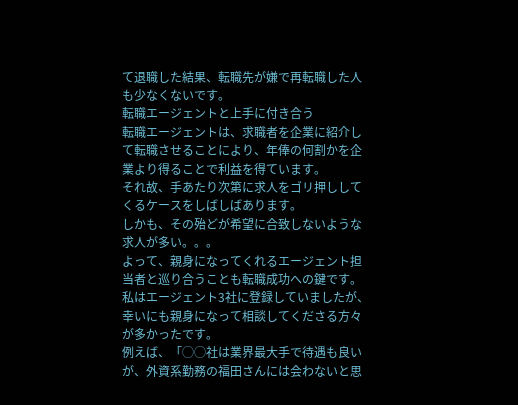て退職した結果、転職先が嫌で再転職した人も少なくないです。
転職エージェントと上手に付き合う
転職エージェントは、求職者を企業に紹介して転職させることにより、年俸の何割かを企業より得ることで利益を得ています。
それ故、手あたり次第に求人をゴリ押ししてくるケースをしばしばあります。
しかも、その殆どが希望に合致しないような求人が多い。。。
よって、親身になってくれるエージェント担当者と巡り合うことも転職成功への鍵です。
私はエージェント3社に登録していましたが、幸いにも親身になって相談してくださる方々が多かったです。
例えば、「◯◯社は業界最大手で待遇も良いが、外資系勤務の福田さんには会わないと思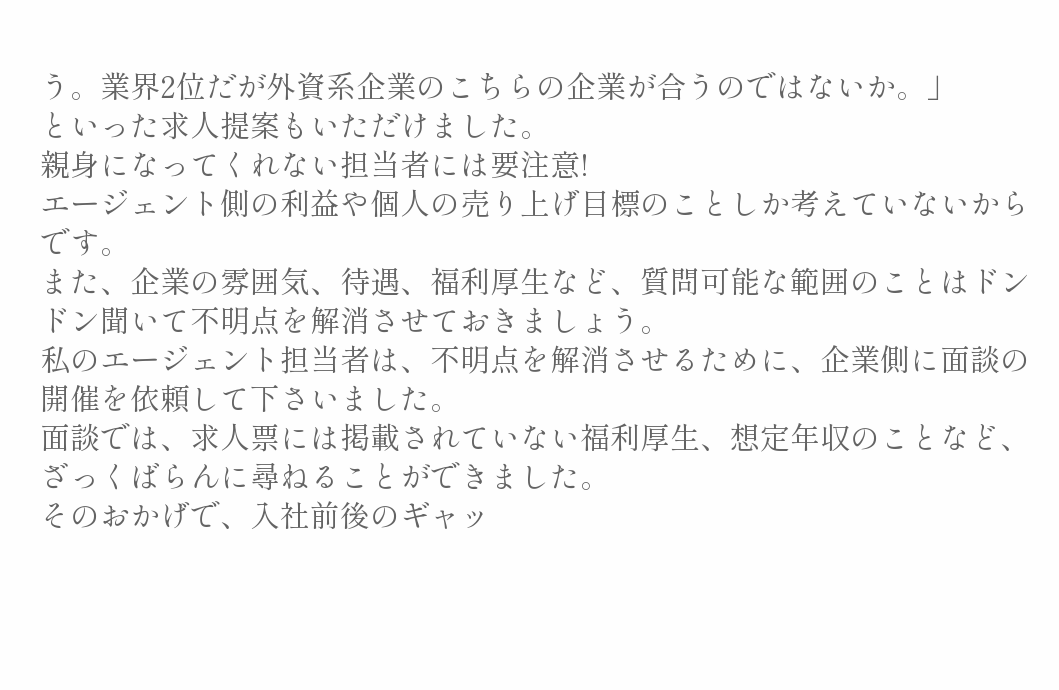う。業界2位だが外資系企業のこちらの企業が合うのではないか。」
といった求人提案もいただけました。
親身になってくれない担当者には要注意!
エージェント側の利益や個人の売り上げ目標のことしか考えていないからです。
また、企業の雰囲気、待遇、福利厚生など、質問可能な範囲のことはドンドン聞いて不明点を解消させておきましょう。
私のエージェント担当者は、不明点を解消させるために、企業側に面談の開催を依頼して下さいました。
面談では、求人票には掲載されていない福利厚生、想定年収のことなど、ざっくばらんに尋ねることができました。
そのおかげで、入社前後のギャッ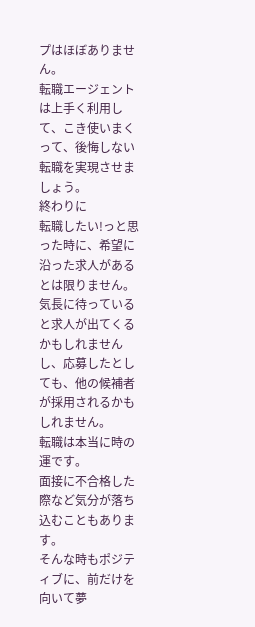プはほぼありません。
転職エージェントは上手く利用して、こき使いまくって、後悔しない転職を実現させましょう。
終わりに
転職したい!っと思った時に、希望に沿った求人があるとは限りません。
気長に待っていると求人が出てくるかもしれませんし、応募したとしても、他の候補者が採用されるかもしれません。
転職は本当に時の運です。
面接に不合格した際など気分が落ち込むこともあります。
そんな時もポジティブに、前だけを向いて夢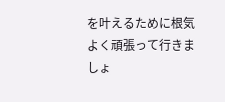を叶えるために根気よく頑張って行きましょ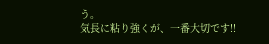う。
気長に粘り強くが、一番大切です!!